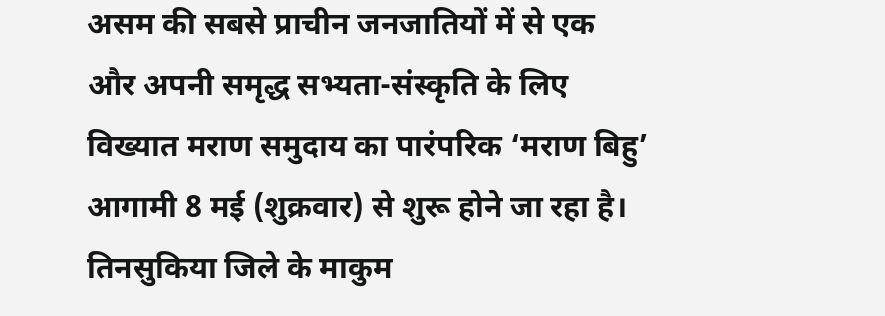असम की सबसे प्राचीन जनजातियों में से एक और अपनी समृद्ध सभ्यता-संस्कृति के लिए विख्यात मराण समुदाय का पारंपरिक ‘मराण बिहु’ आगामी 8 मई (शुक्रवार) से शुरू होने जा रहा है। तिनसुकिया जिले के माकुम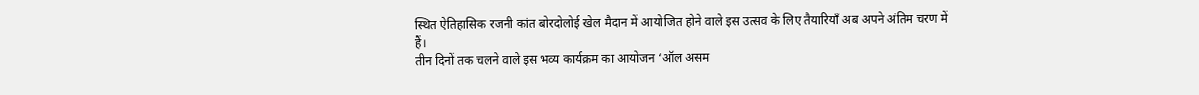स्थित ऐतिहासिक रजनी कांत बोरदोलोई खेल मैदान में आयोजित होने वाले इस उत्सव के लिए तैयारियाँ अब अपने अंतिम चरण में हैं।
तीन दिनों तक चलने वाले इस भव्य कार्यक्रम का आयोजन ‘ऑल असम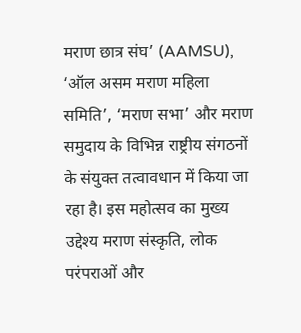मराण छात्र संघ’ (AAMSU), ‘ऑल असम मराण महिला समिति’, ‘मराण सभा’ और मराण समुदाय के विभिन्न राष्ट्रीय संगठनों के संयुक्त तत्वावधान में किया जा रहा है। इस महोत्सव का मुख्य उद्देश्य मराण संस्कृति, लोक परंपराओं और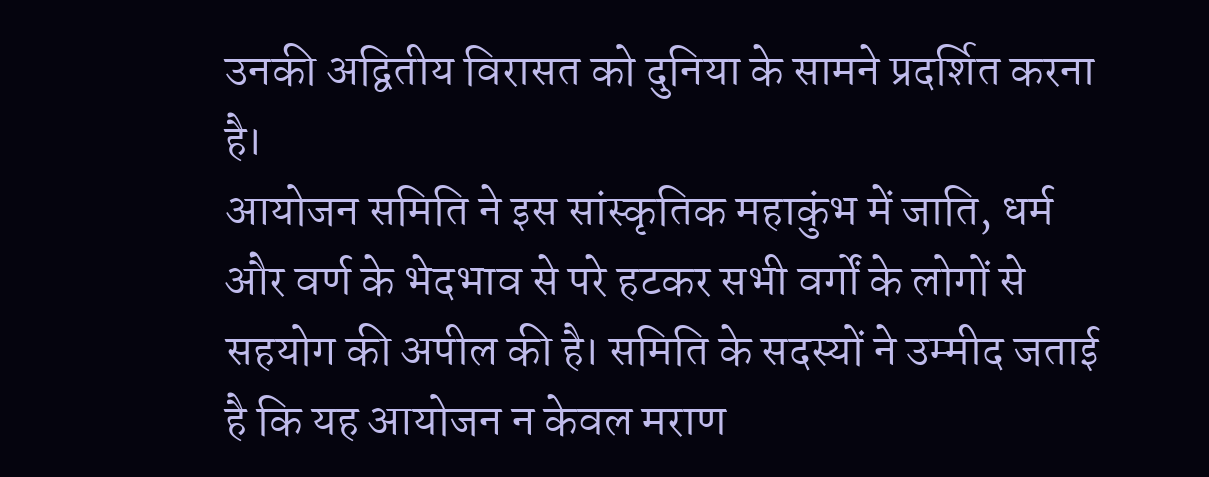उनकी अद्वितीय विरासत को दुनिया के सामने प्रदर्शित करना है।
आयोजन समिति ने इस सांस्कृतिक महाकुंभ में जाति, धर्म और वर्ण के भेदभाव से परे हटकर सभी वर्गों के लोगों से सहयोग की अपील की है। समिति के सदस्यों ने उम्मीद जताई है कि यह आयोजन न केवल मराण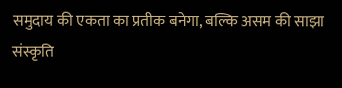समुदाय की एकता का प्रतीक बनेगा, बल्कि असम की साझा संस्कृति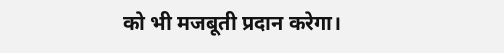को भी मजबूती प्रदान करेगा।